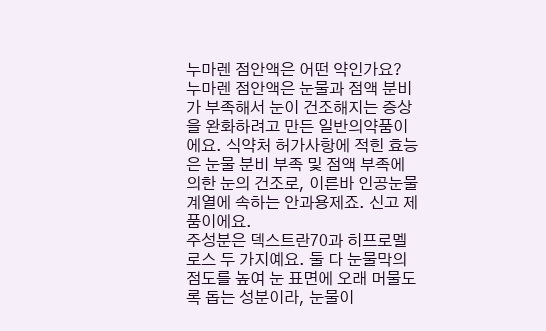누마렌 점안액은 어떤 약인가요?
누마렌 점안액은 눈물과 점액 분비가 부족해서 눈이 건조해지는 증상을 완화하려고 만든 일반의약품이에요. 식약처 허가사항에 적힌 효능은 눈물 분비 부족 및 점액 부족에 의한 눈의 건조로, 이른바 인공눈물 계열에 속하는 안과용제죠. 신고 제품이에요.
주성분은 덱스트란70과 히프로멜로스 두 가지예요. 둘 다 눈물막의 점도를 높여 눈 표면에 오래 머물도록 돕는 성분이라, 눈물이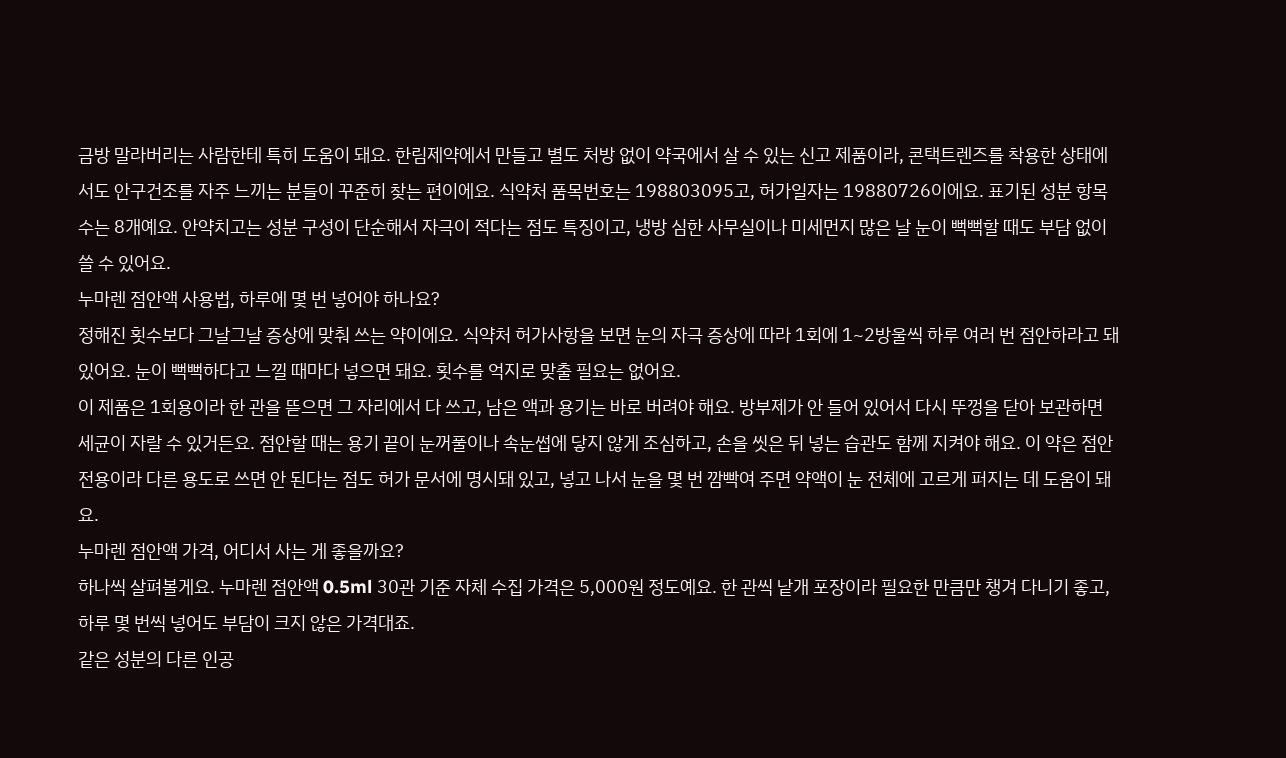금방 말라버리는 사람한테 특히 도움이 돼요. 한림제약에서 만들고 별도 처방 없이 약국에서 살 수 있는 신고 제품이라, 콘택트렌즈를 착용한 상태에서도 안구건조를 자주 느끼는 분들이 꾸준히 찾는 편이에요. 식약처 품목번호는 198803095고, 허가일자는 19880726이에요. 표기된 성분 항목 수는 8개예요. 안약치고는 성분 구성이 단순해서 자극이 적다는 점도 특징이고, 냉방 심한 사무실이나 미세먼지 많은 날 눈이 뻑뻑할 때도 부담 없이 쓸 수 있어요.
누마렌 점안액 사용법, 하루에 몇 번 넣어야 하나요?
정해진 횟수보다 그날그날 증상에 맞춰 쓰는 약이에요. 식약처 허가사항을 보면 눈의 자극 증상에 따라 1회에 1~2방울씩 하루 여러 번 점안하라고 돼 있어요. 눈이 뻑뻑하다고 느낄 때마다 넣으면 돼요. 횟수를 억지로 맞출 필요는 없어요.
이 제품은 1회용이라 한 관을 뜯으면 그 자리에서 다 쓰고, 남은 액과 용기는 바로 버려야 해요. 방부제가 안 들어 있어서 다시 뚜껑을 닫아 보관하면 세균이 자랄 수 있거든요. 점안할 때는 용기 끝이 눈꺼풀이나 속눈썹에 닿지 않게 조심하고, 손을 씻은 뒤 넣는 습관도 함께 지켜야 해요. 이 약은 점안 전용이라 다른 용도로 쓰면 안 된다는 점도 허가 문서에 명시돼 있고, 넣고 나서 눈을 몇 번 깜빡여 주면 약액이 눈 전체에 고르게 퍼지는 데 도움이 돼요.
누마렌 점안액 가격, 어디서 사는 게 좋을까요?
하나씩 살펴볼게요. 누마렌 점안액 0.5ml 30관 기준 자체 수집 가격은 5,000원 정도예요. 한 관씩 낱개 포장이라 필요한 만큼만 챙겨 다니기 좋고, 하루 몇 번씩 넣어도 부담이 크지 않은 가격대죠.
같은 성분의 다른 인공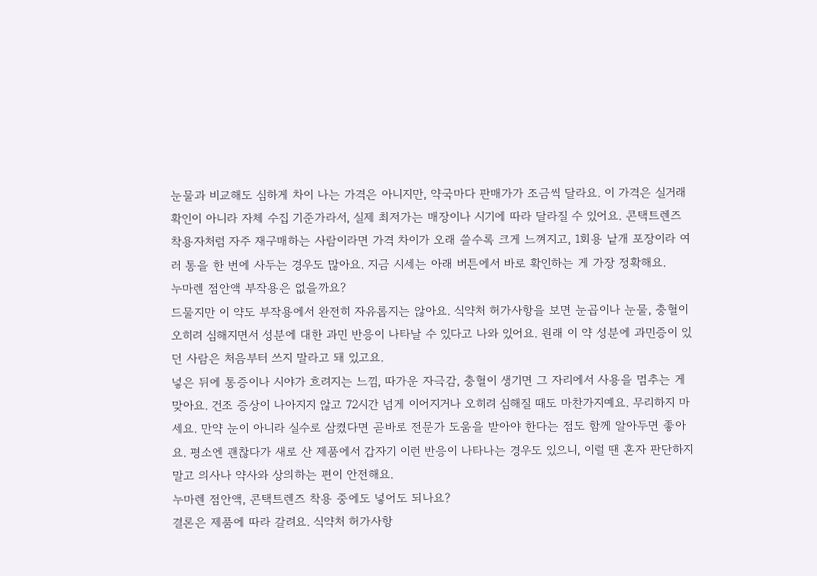눈물과 비교해도 심하게 차이 나는 가격은 아니지만, 약국마다 판매가가 조금씩 달라요. 이 가격은 실거래 확인이 아니라 자체 수집 기준가라서, 실제 최저가는 매장이나 시기에 따라 달라질 수 있어요. 콘택트렌즈 착용자처럼 자주 재구매하는 사람이라면 가격 차이가 오래 쓸수록 크게 느껴지고, 1회용 낱개 포장이라 여러 통을 한 번에 사두는 경우도 많아요. 지금 시세는 아래 버튼에서 바로 확인하는 게 가장 정확해요.
누마렌 점안액 부작용은 없을까요?
드물지만 이 약도 부작용에서 완전히 자유롭지는 않아요. 식약처 허가사항을 보면 눈곱이나 눈물, 충혈이 오히려 심해지면서 성분에 대한 과민 반응이 나타날 수 있다고 나와 있어요. 원래 이 약 성분에 과민증이 있던 사람은 처음부터 쓰지 말라고 돼 있고요.
넣은 뒤에 통증이나 시야가 흐려지는 느낌, 따가운 자극감, 충혈이 생기면 그 자리에서 사용을 멈추는 게 맞아요. 건조 증상이 나아지지 않고 72시간 넘게 이어지거나 오히려 심해질 때도 마찬가지예요. 무리하지 마세요. 만약 눈이 아니라 실수로 삼켰다면 곧바로 전문가 도움을 받아야 한다는 점도 함께 알아두면 좋아요. 평소엔 괜찮다가 새로 산 제품에서 갑자기 이런 반응이 나타나는 경우도 있으니, 이럴 땐 혼자 판단하지 말고 의사나 약사와 상의하는 편이 안전해요.
누마렌 점안액, 콘택트렌즈 착용 중에도 넣어도 되나요?
결론은 제품에 따라 갈려요. 식약처 허가사항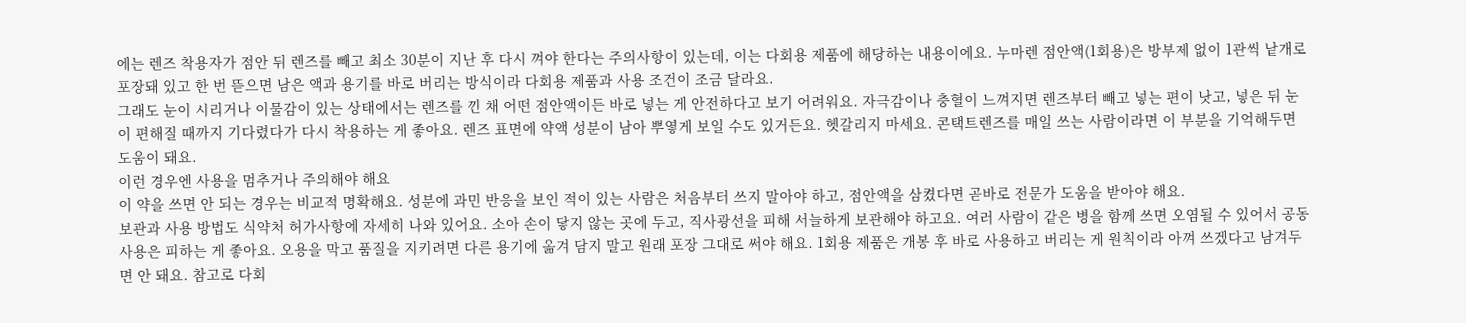에는 렌즈 착용자가 점안 뒤 렌즈를 빼고 최소 30분이 지난 후 다시 껴야 한다는 주의사항이 있는데, 이는 다회용 제품에 해당하는 내용이에요. 누마렌 점안액(1회용)은 방부제 없이 1관씩 낱개로 포장돼 있고 한 번 뜯으면 남은 액과 용기를 바로 버리는 방식이라 다회용 제품과 사용 조건이 조금 달라요.
그래도 눈이 시리거나 이물감이 있는 상태에서는 렌즈를 낀 채 어떤 점안액이든 바로 넣는 게 안전하다고 보기 어려워요. 자극감이나 충혈이 느껴지면 렌즈부터 빼고 넣는 편이 낫고, 넣은 뒤 눈이 편해질 때까지 기다렸다가 다시 착용하는 게 좋아요. 렌즈 표면에 약액 성분이 남아 뿌옇게 보일 수도 있거든요. 헷갈리지 마세요. 콘택트렌즈를 매일 쓰는 사람이라면 이 부분을 기억해두면 도움이 돼요.
이런 경우엔 사용을 멈추거나 주의해야 해요
이 약을 쓰면 안 되는 경우는 비교적 명확해요. 성분에 과민 반응을 보인 적이 있는 사람은 처음부터 쓰지 말아야 하고, 점안액을 삼켰다면 곧바로 전문가 도움을 받아야 해요.
보관과 사용 방법도 식약처 허가사항에 자세히 나와 있어요. 소아 손이 닿지 않는 곳에 두고, 직사광선을 피해 서늘하게 보관해야 하고요. 여러 사람이 같은 병을 함께 쓰면 오염될 수 있어서 공동 사용은 피하는 게 좋아요. 오용을 막고 품질을 지키려면 다른 용기에 옮겨 담지 말고 원래 포장 그대로 써야 해요. 1회용 제품은 개봉 후 바로 사용하고 버리는 게 원칙이라 아껴 쓰겠다고 남겨두면 안 돼요. 참고로 다회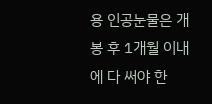용 인공눈물은 개봉 후 1개월 이내에 다 써야 한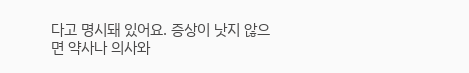다고 명시돼 있어요. 증상이 낫지 않으면 약사나 의사와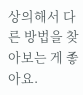상의해서 다른 방법을 찾아보는 게 좋아요.